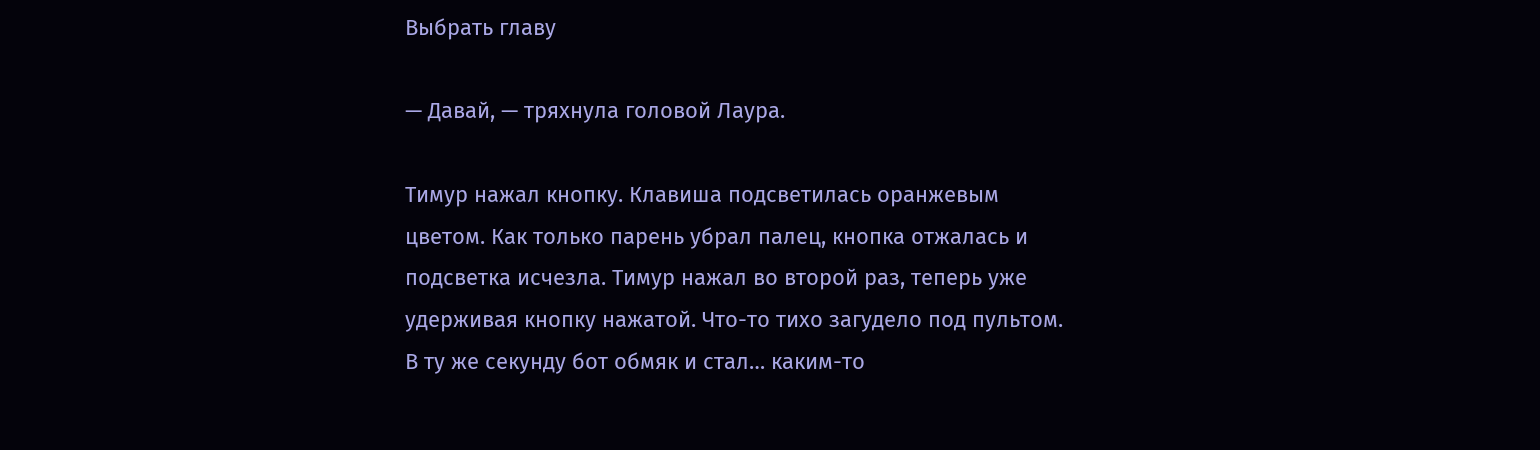Выбрать главу

— Давай, — тряхнула головой Лаура.

Тимур нажал кнопку. Клавиша подсветилась оранжевым цветом. Как только парень убрал палец, кнопка отжалась и подсветка исчезла. Тимур нажал во второй раз, теперь уже удерживая кнопку нажатой. Что-то тихо загудело под пультом. В ту же секунду бот обмяк и стал… каким-то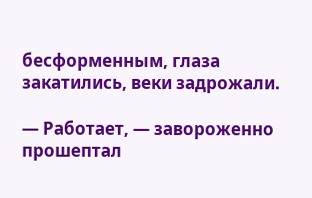бесформенным, глаза закатились, веки задрожали.

— Работает, — завороженно прошептал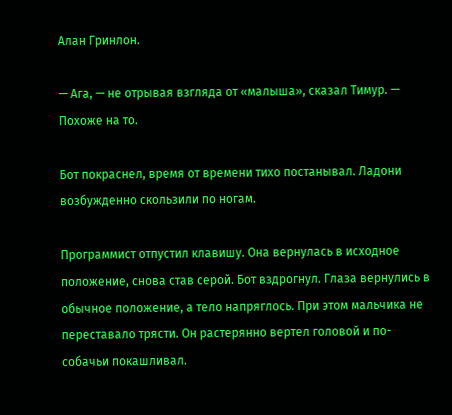Алан Гринлон.

— Ага, — не отрывая взгляда от «малыша», сказал Тимур. — Похоже на то.

Бот покраснел, время от времени тихо постанывал. Ладони возбужденно скользили по ногам.

Программист отпустил клавишу. Она вернулась в исходное положение, снова став серой. Бот вздрогнул. Глаза вернулись в обычное положение, а тело напряглось. При этом мальчика не переставало трясти. Он растерянно вертел головой и по-собачьи покашливал.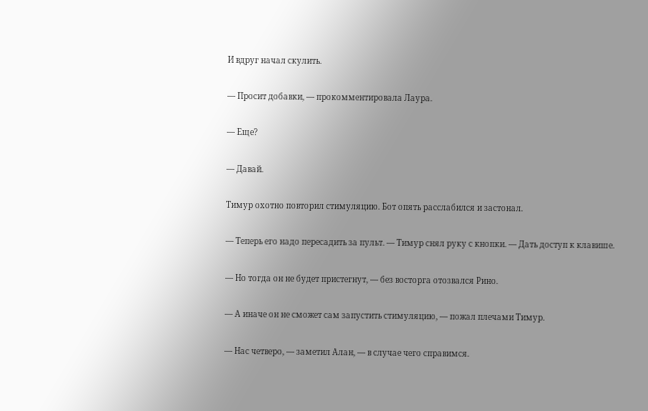И вдруг начал скулить.

— Просит добавки, — прокомментировала Лаура.

— Еще?

— Давай.

Тимур охотно повторил стимуляцию. Бот опять расслабился и застонал.

— Теперь его надо пересадить за пульт. — Тимур снял руку с кнопки. — Дать доступ к клавише.

— Но тогда он не будет пристегнут, — без восторга отозвался Рино.

— А иначе он не сможет сам запустить стимуляцию, — пожал плечами Тимур.

— Нас четверо, — заметил Алан, — в случае чего справимся.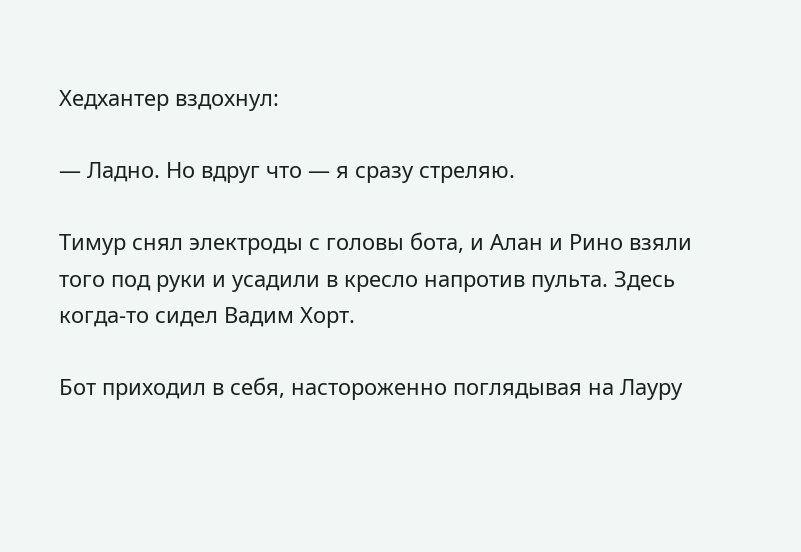Хедхантер вздохнул:

— Ладно. Но вдруг что — я сразу стреляю.

Тимур снял электроды с головы бота, и Алан и Рино взяли того под руки и усадили в кресло напротив пульта. Здесь когда-то сидел Вадим Хорт.

Бот приходил в себя, настороженно поглядывая на Лауру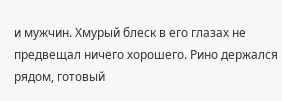и мужчин. Хмурый блеск в его глазах не предвещал ничего хорошего. Рино держался рядом, готовый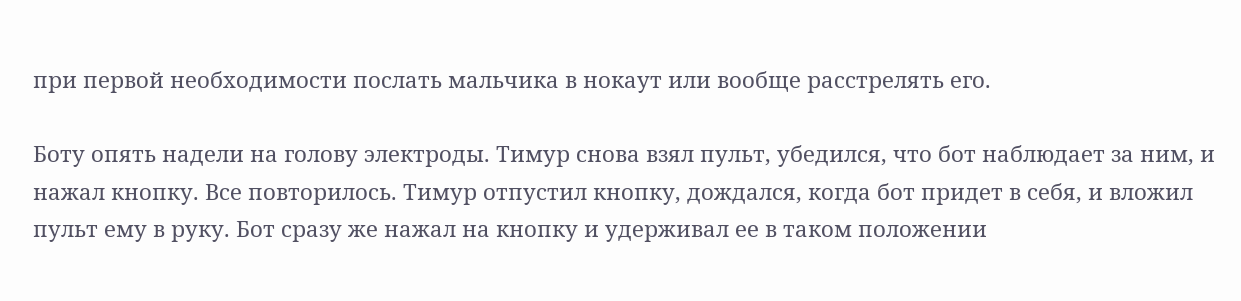при первой необходимости послать мальчика в нокаут или вообще расстрелять его.

Боту опять надели на голову электроды. Тимур снова взял пульт, убедился, что бот наблюдает за ним, и нажал кнопку. Все повторилось. Тимур отпустил кнопку, дождался, когда бот придет в себя, и вложил пульт ему в руку. Бот сразу же нажал на кнопку и удерживал ее в таком положении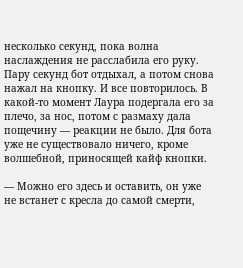несколько секунд, пока волна наслаждения не расслабила его руку. Пару секунд бот отдыхал, а потом снова нажал на кнопку. И все повторилось. В какой-то момент Лаура подергала его за плечо, за нос, потом с размаху дала пощечину — реакции не было. Для бота уже не существовало ничего, кроме волшебной, приносящей кайф кнопки.

— Можно его здесь и оставить, он уже не встанет с кресла до самой смерти,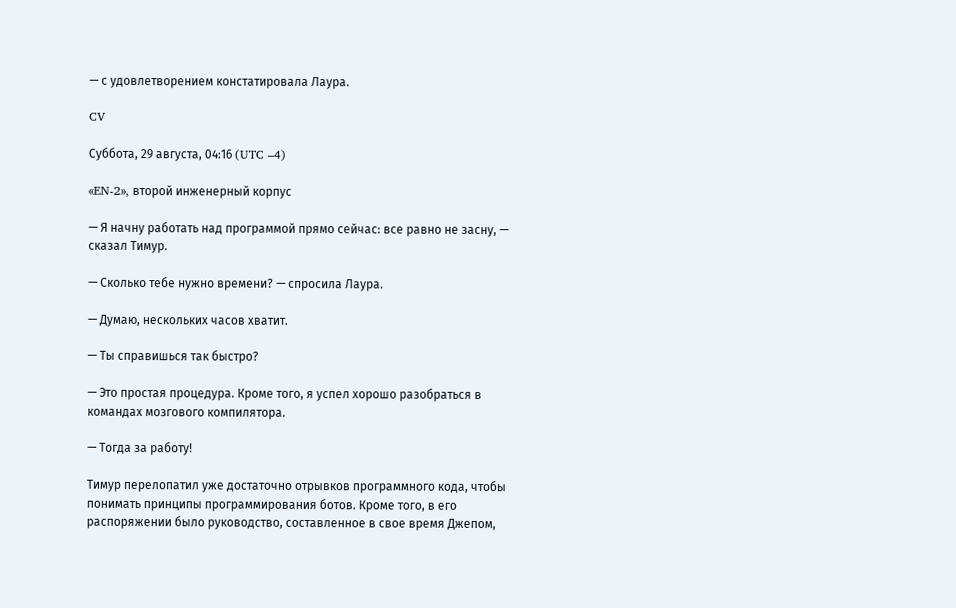— с удовлетворением констатировала Лаура.

CV

Суббота, 29 августа, 04:16 (UTC –4)

«EN-2», второй инженерный корпус

— Я начну работать над программой прямо сейчас: все равно не засну, — сказал Тимур.

— Сколько тебе нужно времени? — спросила Лаура.

— Думаю, нескольких часов хватит.

— Ты справишься так быстро?

— Это простая процедура. Кроме того, я успел хорошо разобраться в командах мозгового компилятора.

— Тогда за работу!

Тимур перелопатил уже достаточно отрывков программного кода, чтобы понимать принципы программирования ботов. Кроме того, в его распоряжении было руководство, составленное в свое время Джепом,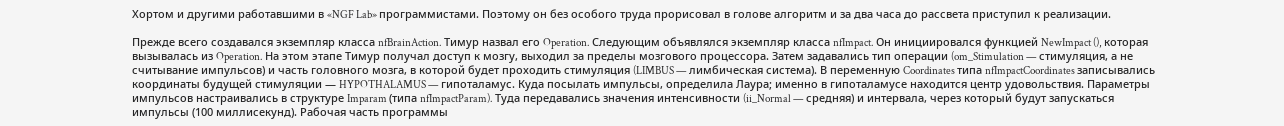Хортом и другими работавшими в «NGF Lab» программистами. Поэтому он без особого труда прорисовал в голове алгоритм и за два часа до рассвета приступил к реализации.

Прежде всего создавался экземпляр класса nfBrainAction. Тимур назвал его Operation. Следующим объявлялся экземпляр класса nfImpact. Он инициировался функцией NewImpact (), которая вызывалась из Operation. На этом этапе Тимур получал доступ к мозгу, выходил за пределы мозгового процессора. Затем задавались тип операции (om_Stimulation — стимуляция, а не считывание импульсов) и часть головного мозга, в которой будет проходить стимуляция (LIMBUS — лимбическая система). В переменную Coordinates типа nfImpactCoordinates записывались координаты будущей стимуляции — HYPOTHALAMUS — гипоталамус. Куда посылать импульсы, определила Лаура; именно в гипоталамусе находится центр удовольствия. Параметры импульсов настраивались в структуре Imparam (типа nfImpactParam). Туда передавались значения интенсивности (ii_Normal — средняя) и интервала, через который будут запускаться импульсы (100 миллисекунд). Рабочая часть программы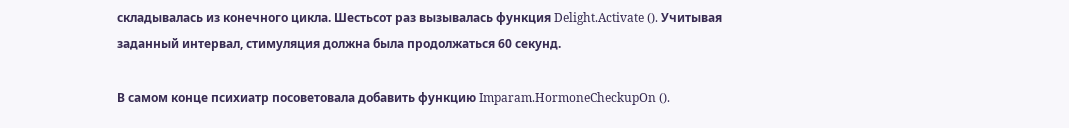складывалась из конечного цикла. Шестьсот раз вызывалась функция Delight.Activate (). Учитывая заданный интервал, стимуляция должна была продолжаться 60 секунд.

В самом конце психиатр посоветовала добавить функцию Imparam.HormoneCheckupOn ().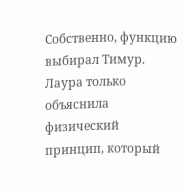Собственно, функцию выбирал Тимур. Лаура только объяснила физический принцип, который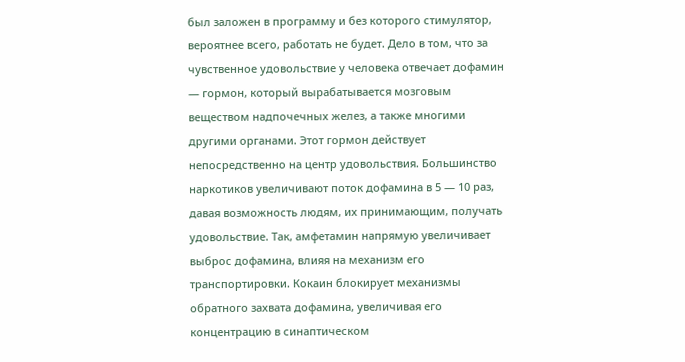был заложен в программу и без которого стимулятор, вероятнее всего, работать не будет. Дело в том, что за чувственное удовольствие у человека отвечает дофамин — гормон, который вырабатывается мозговым веществом надпочечных желез, а также многими другими органами. Этот гормон действует непосредственно на центр удовольствия. Большинство наркотиков увеличивают поток дофамина в 5 — 10 раз, давая возможность людям, их принимающим, получать удовольствие. Так, амфетамин напрямую увеличивает выброс дофамина, влияя на механизм его транспортировки. Кокаин блокирует механизмы обратного захвата дофамина, увеличивая его концентрацию в синаптическом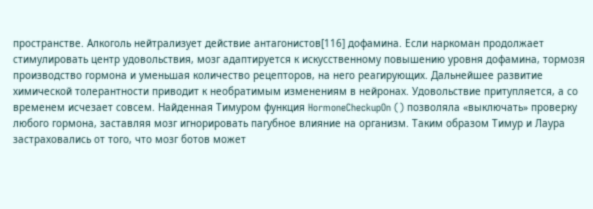пространстве. Алкоголь нейтрализует действие антагонистов[116] дофамина. Если наркоман продолжает стимулировать центр удовольствия, мозг адаптируется к искусственному повышению уровня дофамина, тормозя производство гормона и уменьшая количество рецепторов, на него реагирующих. Дальнейшее развитие химической толерантности приводит к необратимым изменениям в нейронах. Удовольствие притупляется, а со временем исчезает совсем. Найденная Тимуром функция HormoneCheckupOn () позволяла «выключать» проверку любого гормона, заставляя мозг игнорировать пагубное влияние на организм. Таким образом Тимур и Лаура застраховались от того, что мозг ботов может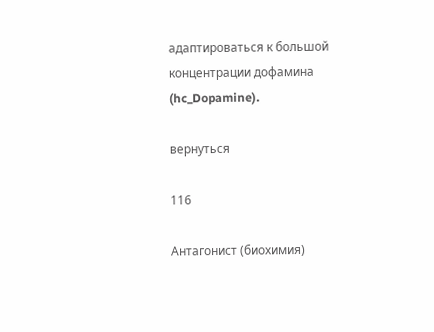адаптироваться к большой концентрации дофамина (hc_Dopamine).

вернуться

116

Антагонист (биохимия)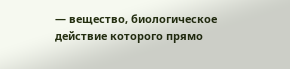— вещество, биологическое действие которого прямо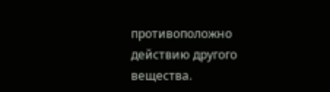противоположно действию другого вещества.